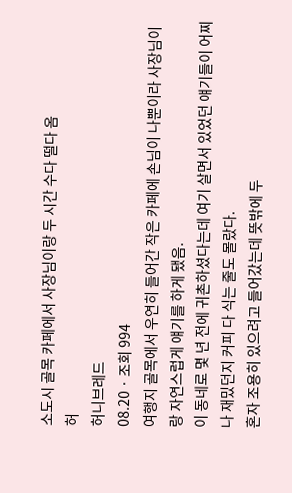소도시 골목 카페에서 사장님이랑 두 시간 수다 떨다 옴
허
허니브레드
08.20 · 조회 994
여행지 골목에서 우연히 들어간 작은 카페에 손님이 나뿐이라 사장님이랑 자연스럽게 얘기를 하게 됐음.
이 동네로 몇 년 전에 귀촌하셨다는데 여기 살면서 있었던 얘기들이 어찌나 재밌던지 커피 다 식는 줄도 몰랐다.
혼자 조용히 있으려고 들어갔는데 뜻밖에 두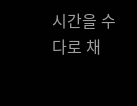시간을 수다로 채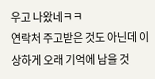우고 나왔네ㅋㅋ
연락처 주고받은 것도 아닌데 이상하게 오래 기억에 남을 것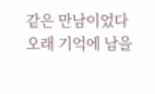같은 만남이었다
오래 기억에 남을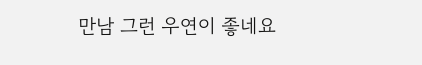만남 그런 우연이 좋네요